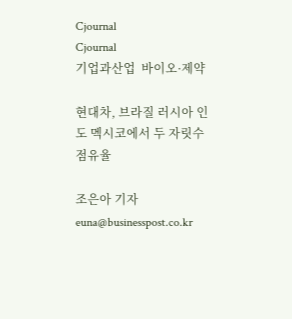Cjournal
Cjournal
기업과산업  바이오·제약

현대차, 브라질 러시아 인도 멕시코에서 두 자릿수 점유율

조은아 기자 euna@businesspost.co.kr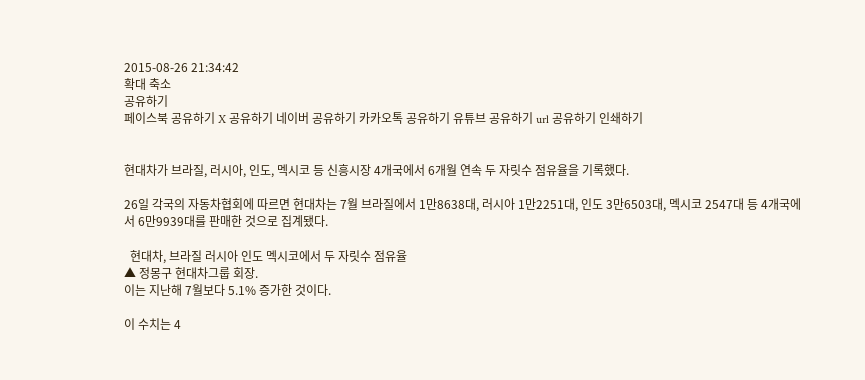2015-08-26 21:34:42
확대 축소
공유하기
페이스북 공유하기 X 공유하기 네이버 공유하기 카카오톡 공유하기 유튜브 공유하기 url 공유하기 인쇄하기


현대차가 브라질, 러시아, 인도, 멕시코 등 신흥시장 4개국에서 6개월 연속 두 자릿수 점유율을 기록했다.

26일 각국의 자동차협회에 따르면 현대차는 7월 브라질에서 1만8638대, 러시아 1만2251대, 인도 3만6503대, 멕시코 2547대 등 4개국에서 6만9939대를 판매한 것으로 집계됐다.

  현대차, 브라질 러시아 인도 멕시코에서 두 자릿수 점유율
▲ 정몽구 현대차그룹 회장.
이는 지난해 7월보다 5.1% 증가한 것이다.

이 수치는 4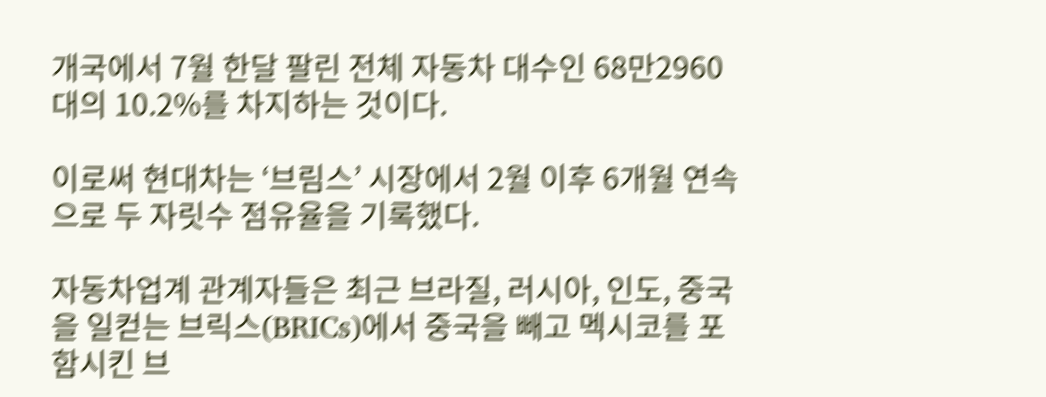개국에서 7월 한달 팔린 전체 자동차 대수인 68만2960대의 10.2%를 차지하는 것이다.

이로써 현대차는 ‘브림스’ 시장에서 2월 이후 6개월 연속으로 두 자릿수 점유율을 기록했다.

자동차업계 관계자들은 최근 브라질, 러시아, 인도, 중국을 일컫는 브릭스(BRICs)에서 중국을 빼고 멕시코를 포함시킨 브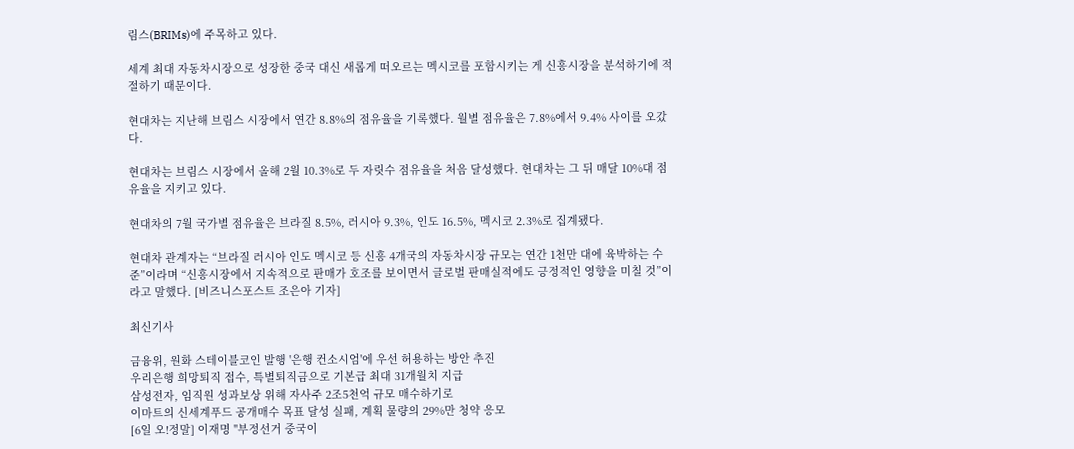림스(BRIMs)에 주목하고 있다.

세계 최대 자동차시장으로 성장한 중국 대신 새롭게 떠오르는 멕시코를 포함시키는 게 신흥시장을 분석하기에 적절하기 때문이다.

현대차는 지난해 브림스 시장에서 연간 8.8%의 점유율을 기록했다. 월별 점유율은 7.8%에서 9.4% 사이를 오갔다.

현대차는 브림스 시장에서 올해 2월 10.3%로 두 자릿수 점유율을 처음 달성했다. 현대차는 그 뒤 매달 10%대 점유율을 지키고 있다.

현대차의 7월 국가별 점유율은 브라질 8.5%, 러시아 9.3%, 인도 16.5%, 멕시코 2.3%로 집계됐다.

현대차 관계자는 “브라질 러시아 인도 멕시코 등 신흥 4개국의 자동차시장 규모는 연간 1천만 대에 육박하는 수준”이라며 “신흥시장에서 지속적으로 판매가 호조를 보이면서 글로벌 판매실적에도 긍정적인 영향을 미칠 것”이라고 말했다. [비즈니스포스트 조은아 기자]

최신기사

금융위, 원화 스테이블코인 발행 '은행 컨소시엄'에 우선 허용하는 방안 추진
우리은행 희망퇴직 접수, 특별퇴직금으로 기본급 최대 31개월치 지급
삼성전자, 임직원 성과보상 위해 자사주 2조5천억 규모 매수하기로
이마트의 신세계푸드 공개매수 목표 달성 실패, 계획 물량의 29%만 청약 응모
[6일 오!정말] 이재명 "부정선거 중국이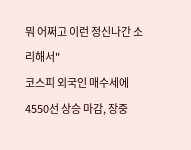뭐 어쩌고 이런 정신나간 소리해서"
코스피 외국인 매수세에 4550선 상승 마감, 장중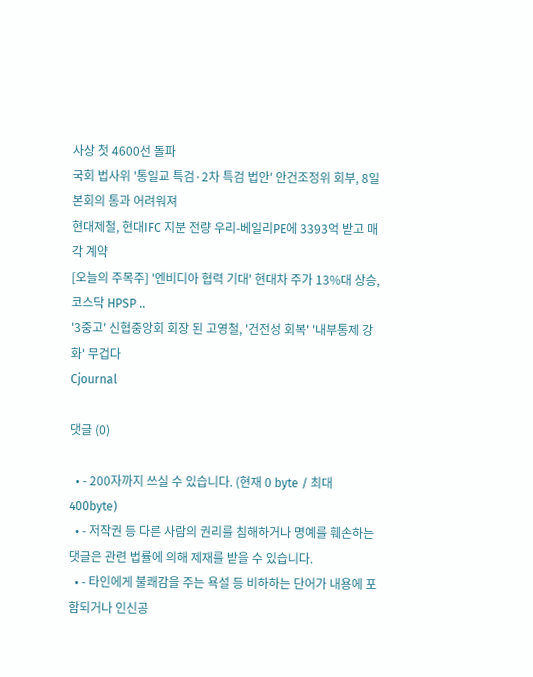사상 첫 4600선 돌파
국회 법사위 '통일교 특검·2차 특검 법안' 안건조정위 회부, 8일 본회의 통과 어려워져
현대제철, 현대IFC 지분 전량 우리-베일리PE에 3393억 받고 매각 계약
[오늘의 주목주] '엔비디아 협력 기대' 현대차 주가 13%대 상승, 코스닥 HPSP ..
'3중고' 신협중앙회 회장 된 고영철, '건전성 회복' '내부통제 강화' 무겁다
Cjournal

댓글 (0)

  • - 200자까지 쓰실 수 있습니다. (현재 0 byte / 최대 400byte)
  • - 저작권 등 다른 사람의 권리를 침해하거나 명예를 훼손하는 댓글은 관련 법률에 의해 제재를 받을 수 있습니다.
  • - 타인에게 불쾌감을 주는 욕설 등 비하하는 단어가 내용에 포함되거나 인신공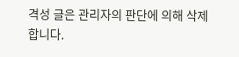격성 글은 관리자의 판단에 의해 삭제 합니다.